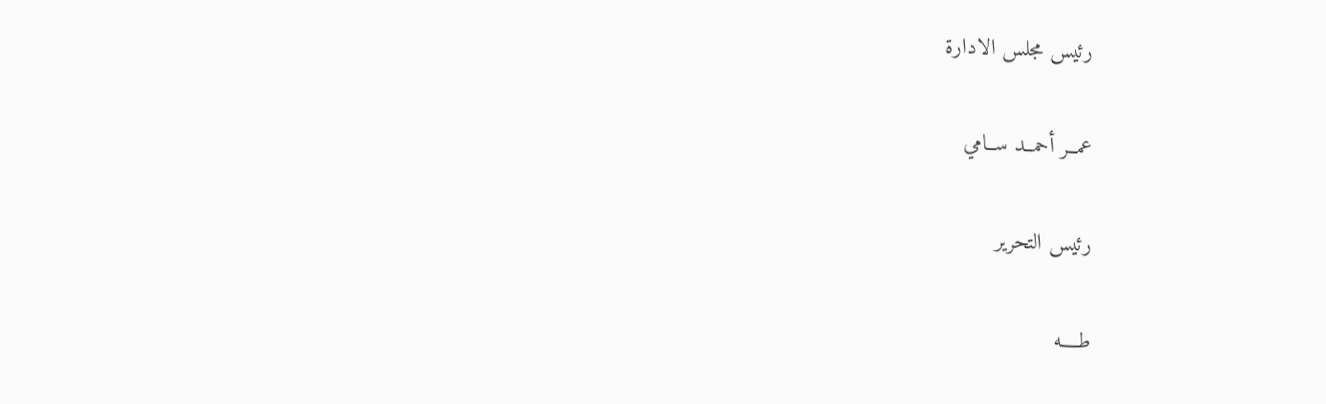رئيس مجلس الادارة

عمــر أحمــد ســامي

رئيس التحرير

طــــه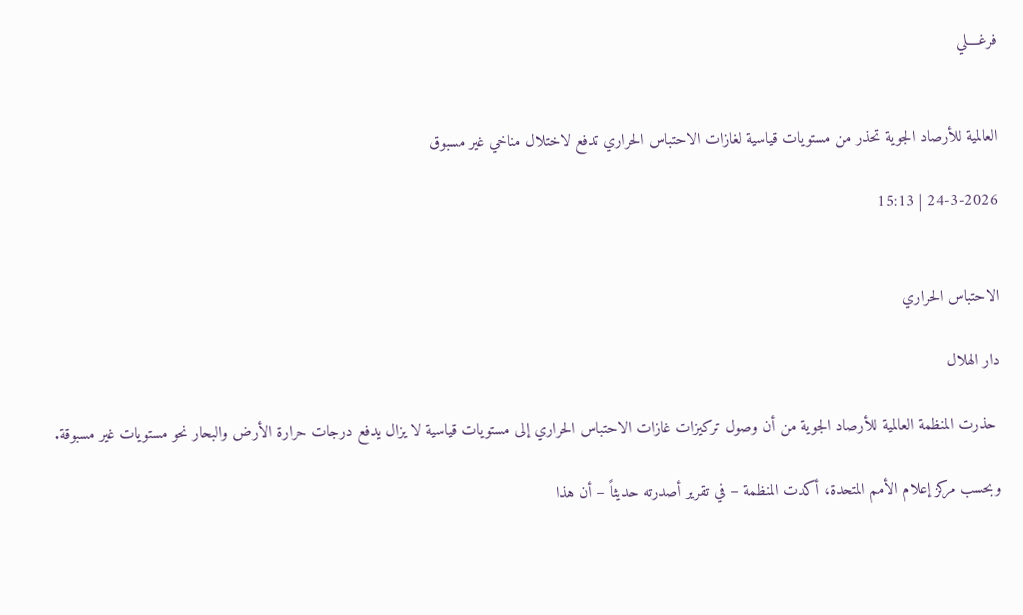فرغــــلي


العالمية للأرصاد الجوية تحذر من مستويات قياسية لغازات الاحتباس الحراري تدفع لاختلال مناخي غير مسبوق

24-3-2026 | 15:13


الاحتباس الحراري

دار الهلال

 حذرت المنظمة العالمية للأرصاد الجوية من أن وصول تركيزات غازات الاحتباس الحراري إلى مستويات قياسية لا يزال يدفع درجات حرارة الأرض والبحار نحو مستويات غير مسبوقة.

وبحسب مركز إعلام الأمم المتحدة، أكدت المنظمة – في تقرير أصدرته حديثاً – أن هذا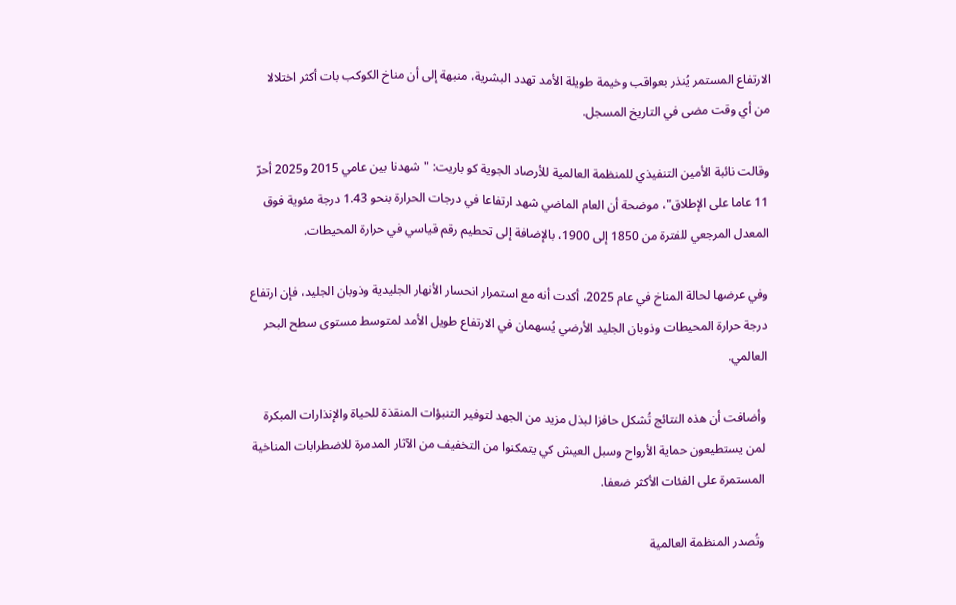الارتفاع المستمر يُنذر بعواقب وخيمة طويلة الأمد تهدد البشرية، منبهة إلى أن مناخ الكوكب بات أكثر اختلالا من أي وقت مضى في التاريخ المسجل.

وقالت نائبة الأمين التنفيذي للمنظمة العالمية للأرصاد الجوية كو باريت: "شهدنا بين عامي 2015 و2025 أحرّ 11 عاما على الإطلاق"، موضحة أن العام الماضي شهد ارتفاعا في درجات الحرارة بنحو 1.43 درجة مئوية فوق المعدل المرجعي للفترة من 1850 إلى 1900، بالإضافة إلى تحطيم رقم قياسي في حرارة المحيطات.

وفي عرضها لحالة المناخ في عام 2025، أكدت أنه مع استمرار انحسار الأنهار الجليدية وذوبان الجليد، فإن ارتفاع درجة حرارة المحيطات وذوبان الجليد الأرضي يُسهمان في الارتفاع طويل الأمد لمتوسط مستوى سطح البحر العالمي.

وأضافت أن هذه النتائج تُشكل حافزا لبذل مزيد من الجهد لتوفير التنبؤات المنقذة للحياة والإنذارات المبكرة لمن يستطيعون حماية الأرواح وسبل العيش كي يتمكنوا من التخفيف من الآثار المدمرة للاضطرابات المناخية المستمرة على الفئات الأكثر ضعفا.

وتُصدر المنظمة العالمية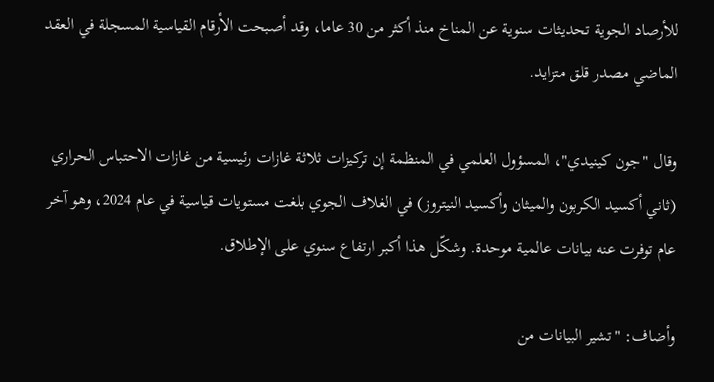للأرصاد الجوية تحديثات سنوية عن المناخ منذ أكثر من 30 عاما، وقد أصبحت الأرقام القياسية المسجلة في العقد الماضي مصدر قلق متزايد.

وقال "جون كينيدي"، المسؤول العلمي في المنظمة إن تركيزات ثلاثة غازات رئيسية من غازات الاحتباس الحراري (ثاني أكسيد الكربون والميثان وأكسيد النيتروز) في الغلاف الجوي بلغت مستويات قياسية في عام 2024، وهو آخر عام توفرت عنه بيانات عالمية موحدة. وشكّل هذا أكبر ارتفاع سنوي على الإطلاق.

وأضاف: "تشير البيانات من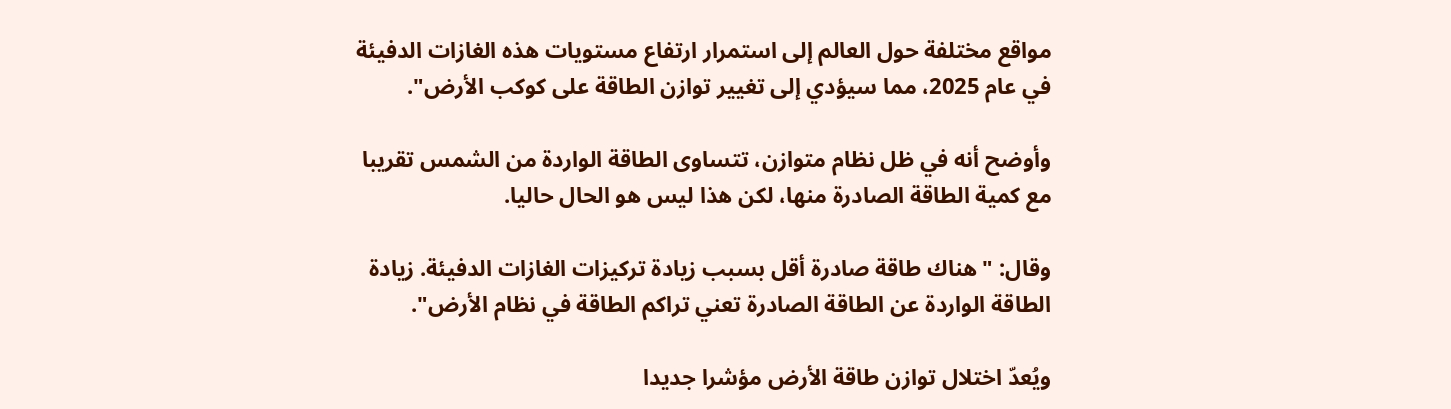مواقع مختلفة حول العالم إلى استمرار ارتفاع مستويات هذه الغازات الدفيئة في عام 2025، مما سيؤدي إلى تغيير توازن الطاقة على كوكب الأرض".

وأوضح أنه في ظل نظام متوازن، تتساوى الطاقة الواردة من الشمس تقريبا مع كمية الطاقة الصادرة منها، لكن هذا ليس هو الحال حاليا.

وقال: "هناك طاقة صادرة أقل بسبب زيادة تركيزات الغازات الدفيئة. زيادة الطاقة الواردة عن الطاقة الصادرة تعني تراكم الطاقة في نظام الأرض".

ويُعدّ اختلال توازن طاقة الأرض مؤشرا جديدا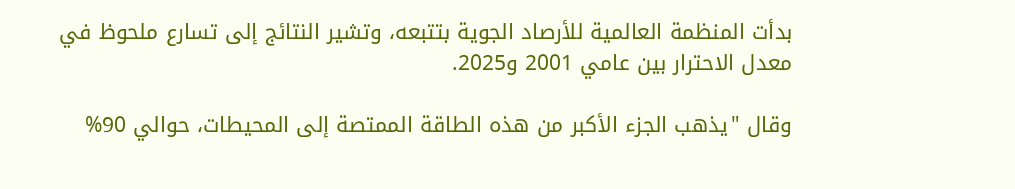بدأت المنظمة العالمية للأرصاد الجوية بتتبعه، وتشير النتائج إلى تسارع ملحوظ في معدل الاحترار بين عامي 2001 و2025.

وقال "يذهب الجزء الأكبر من هذه الطاقة الممتصة إلى المحيطات، حوالي 90%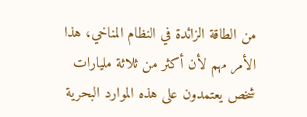من الطاقة الزائدة في النظام المناخي، هذا الأمر مهم لأن أكثر من ثلاثة مليارات شخص يعتمدون على هذه الموارد البحرية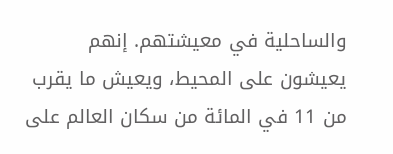والساحلية في معيشتهم. إنهم يعيشون على المحيط، ويعيش ما يقرب من 11 في المائة من سكان العالم على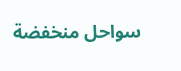سواحل منخفضة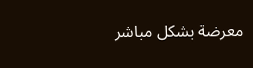معرضة بشكل مباشر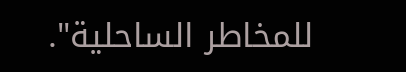للمخاطر الساحلية".